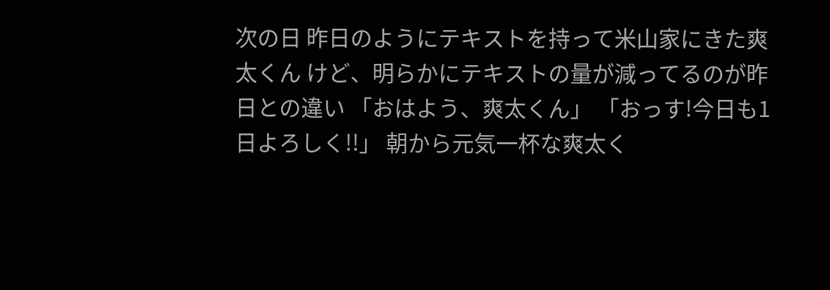次の日 昨日のようにテキストを持って米山家にきた爽太くん けど、明らかにテキストの量が減ってるのが昨日との違い 「おはよう、爽太くん」 「おっす!今日も1日よろしく!!」 朝から元気一杯な爽太く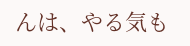んは、やる気も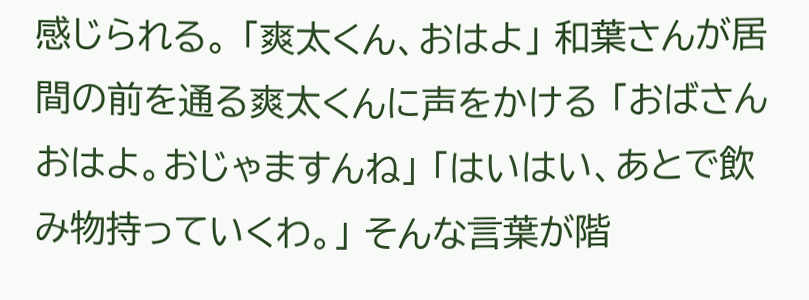感じられる。 「爽太くん、おはよ」 和葉さんが居間の前を通る爽太くんに声をかける 「おばさんおはよ。おじゃますんね」 「はいはい、あとで飲み物持っていくわ。」 そんな言葉が階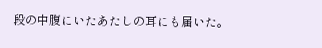段の中腹にいたあたしの耳にも届いた。